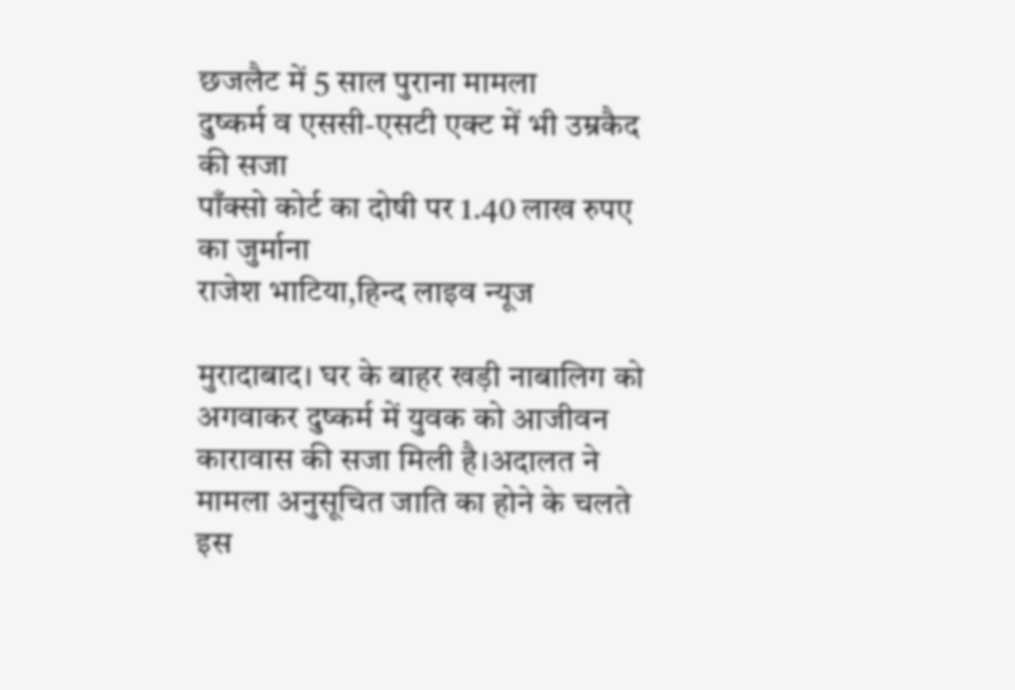छजलैट में 5 साल पुराना मामला
दुष्कर्म व एससी-एसटी एक्ट में भी उम्रकैद की सजा
पाँक्सो कोर्ट का दोषी पर 1.40 लाख रुपए का जुर्माना
राजेश भाटिया,हिन्द लाइव न्यूज

मुरादाबाद। घर के बाहर खड़ी नाबालिग को अगवाकर दुष्कर्म में युवक को आजीवन कारावास की सजा मिली है।अदालत ने मामला अनुसूचित जाति का होने के चलते इस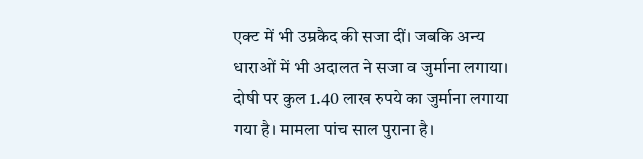एक्ट में भी उम्रकैद की सजा दीं। जबकि अन्य धाराओं में भी अदालत ने सजा व जुर्माना लगाया। दोषी पर कुल 1.40 लाख रुपये का जुर्माना लगाया गया है। मामला पांच साल पुराना है।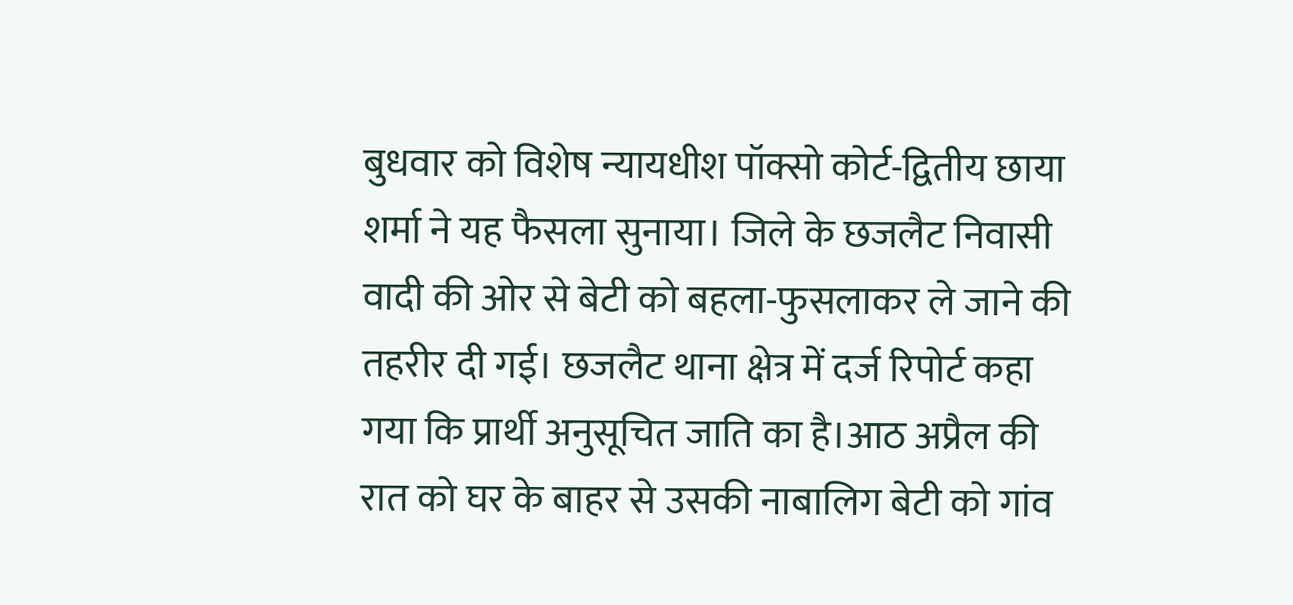बुधवार को विशेष न्यायधीश पॉक्सो कोर्ट-द्वितीय छाया शर्मा ने यह फैसला सुनाया। जिले के छजलैट निवासी वादी की ओर से बेटी को बहला-फुसलाकर ले जाने की तहरीर दी गई। छजलैट थाना क्षेत्र में दर्ज रिपोर्ट कहा गया कि प्रार्थी अनुसूचित जाति का है।आठ अप्रैल की रात को घर के बाहर से उसकी नाबालिग बेटी को गांव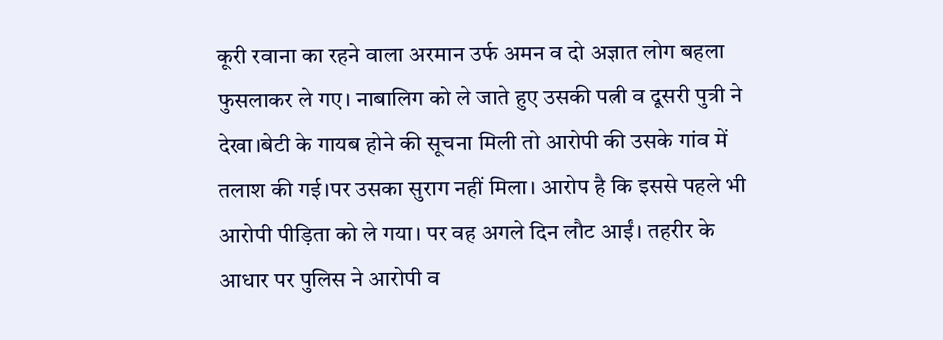कूरी रवाना का रहने वाला अरमान उर्फ अमन व दो अज्ञात लोग बहला फुसलाकर ले गए। नाबालिग को ले जाते हुए उसकी पत्नी व दूसरी पुत्री ने देखा।बेटी के गायब होने की सूचना मिली तो आरोपी की उसके गांव में तलाश की गई।पर उसका सुराग नहीं मिला। आरोप है कि इससे पहले भी आरोपी पीड़िता को ले गया। पर वह अगले दिन लौट आईं। तहरीर के आधार पर पुलिस ने आरोपी व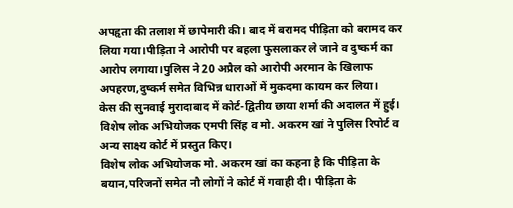अपहृता की तलाश में छापेमारी की। बाद में बरामद पीड़िता को बरामद कर लिया गया।पीड़िता ने आरोपी पर बहला फुसलाकर ले जाने व दुष्कर्म का आरोप लगाया।पुलिस ने 20 अप्रैल को आरोपी अरमान के खिलाफ अपहरण,दुष्कर्म समेत विभिन्न धाराओं में मुकदमा कायम कर लिया।
केस की सुनवाई मुरादाबाद में कोर्ट-द्वितीय छाया शर्मा की अदालत में हुई। विशेष लोक अभियोजक एमपी सिंह व मो. अकरम खां ने पुलिस रिपोर्ट व अन्य साक्ष्य कोर्ट में प्रस्तुत किए।
विशेष लोक अभियोजक मो. अकरम खां का कहना है कि पीड़िता के बयान,परिजनों समेत नौ लोगों ने कोर्ट में गवाही दी। पीड़िता के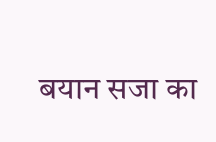बयान सजा का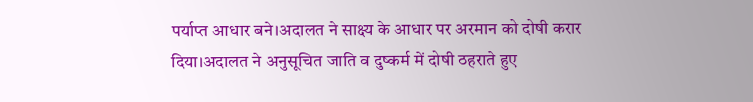पर्याप्त आधार बने।अदालत ने साक्ष्य के आधार पर अरमान को दोषी करार दिया।अदालत ने अनुसूचित जाति व दुष्कर्म में दोषी ठहराते हुए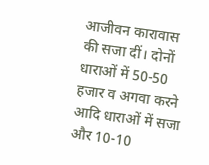आजीवन कारावास की सजा दीं। दोनों धाराओं में 50-50 हजार व अगवा करने आदि धाराओं में सजा और 10-10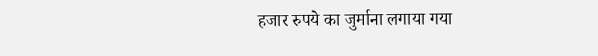हजार रुपये का जुर्माना लगाया गया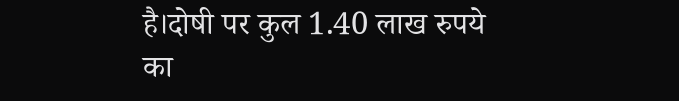है।दोषी पर कुल 1.40 लाख रुपये का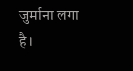जुर्माना लगा है।